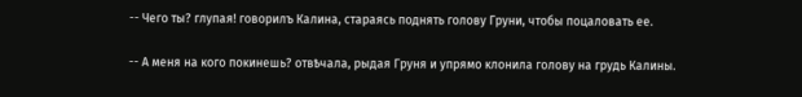-- Чего ты? глупая! говорилъ Калина, стараясь поднять голову Груни, чтобы поцаловать ее.

-- А меня на кого покинешь? отвѣчала, рыдая Груня и упрямо клонила голову на грудь Калины.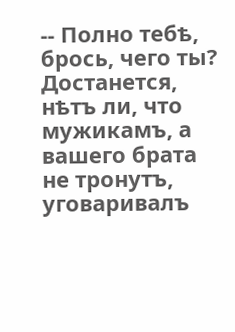-- Полно тебѣ, брось, чего ты? Достанется, нѣтъ ли, что мужикамъ, а вашего брата не тронутъ, уговаривалъ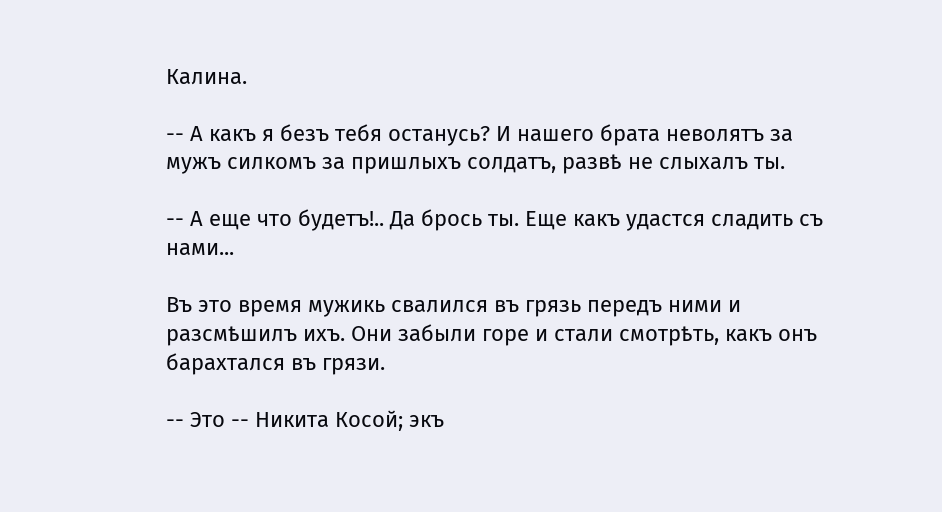Калина.

-- А какъ я безъ тебя останусь? И нашего брата неволятъ за мужъ силкомъ за пришлыхъ солдатъ, развѣ не слыхалъ ты.

-- А еще что будетъ!.. Да брось ты. Еще какъ удастся сладить съ нами...

Въ это время мужикь свалился въ грязь передъ ними и разсмѣшилъ ихъ. Они забыли горе и стали смотрѣть, какъ онъ барахтался въ грязи.

-- Это -- Никита Косой; экъ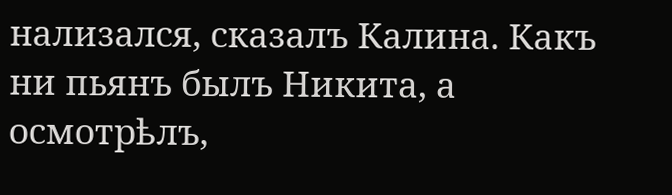нализался, сказалъ Калина. Какъ ни пьянъ былъ Никита, а осмотрѣлъ,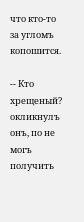что кто-то за угломъ копошится.

-- Кто хрещеный? окликнулъ онъ, по не могъ получить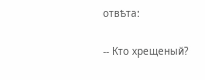отвѣта:

-- Кто хрещеный?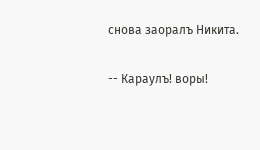снова заоралъ Никита.

-- Караулъ! воры!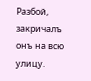Разбой, закричалъ онъ на всю улицу.